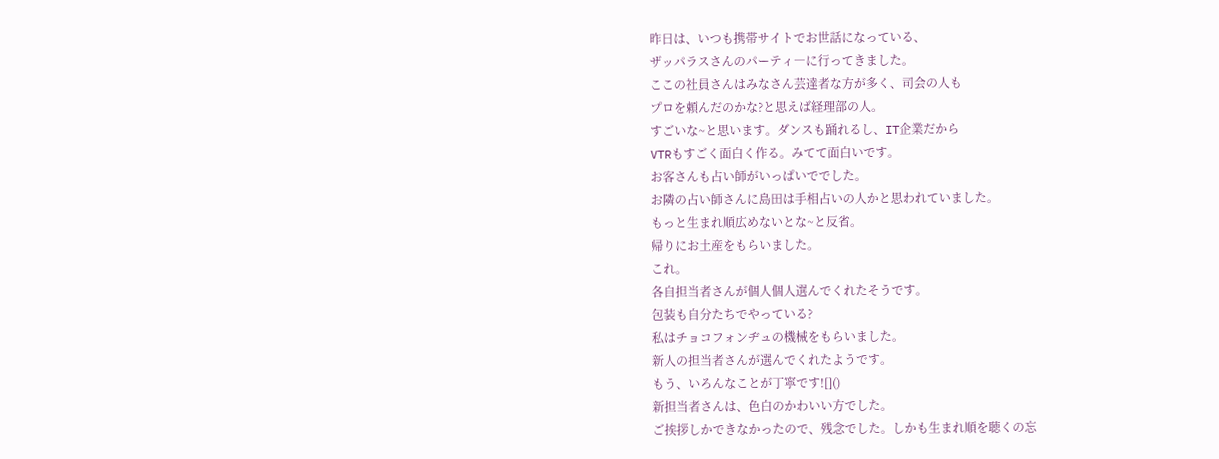昨日は、いつも携帯サイトでお世話になっている、
ザッパラスさんのパーティ―に行ってきました。
ここの社員さんはみなさん芸達者な方が多く、司会の人も
プロを頼んだのかな?と思えば経理部の人。
すごいな~と思います。ダンスも踊れるし、IT企業だから
VTRもすごく面白く作る。みてて面白いです。
お客さんも占い師がいっぱいででした。
お隣の占い師さんに島田は手相占いの人かと思われていました。
もっと生まれ順広めないとな~と反省。
帰りにお土産をもらいました。
これ。
各自担当者さんが個人個人選んでくれたそうです。
包装も自分たちでやっている?
私はチョコフォンヂュの機械をもらいました。
新人の担当者さんが選んでくれたようです。
もう、いろんなことが丁寧です![]()
新担当者さんは、色白のかわいい方でした。
ご挨拶しかできなかったので、残念でした。しかも生まれ順を聴くの忘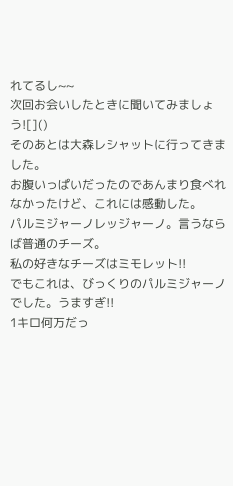れてるし~~
次回お会いしたときに聞いてみましょう![]()
そのあとは大森レシャットに行ってきました。
お腹いっぱいだったのであんまり食べれなかったけど、これには感動した。
パルミジャーノレッジャーノ。言うならば普通のチーズ。
私の好きなチーズはミモレット!!
でもこれは、びっくりのパルミジャーノでした。うますぎ!!
1キロ何万だっ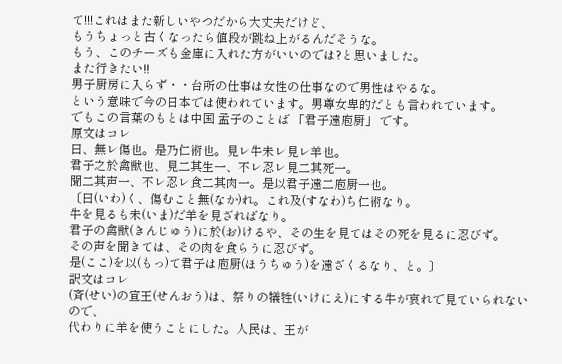て!!!これはまた新しいやつだから大丈夫だけど、
もうちょっと古くなったら値段が跳ね上がるんだそうな。
もう、このチーズも金庫に入れた方がいいのでは?と思いました。
また行きたい!!
男子厨房に入らず・・台所の仕事は女性の仕事なので男性はやるな。
という意味で今の日本では使われています。男尊女卑的だとも言われています。
でもこの言葉のもとは中国 孟子のことば 「君子遠庖厨」 です。
原文はコレ
曰、無レ傷也。是乃仁術也。見レ牛未レ見レ羊也。
君子之於禽獣也、見二其生一、不レ忍レ見二其死一。
聞二其声一、不レ忍レ食二其肉一。是以君子遠二庖厨一也。
〔曰(いわ)く、傷むこと無(なか)れ。これ及(すなわ)ち仁術なり。
牛を見るも未(いま)だ羊を見ざればなり。
君子の禽獣(きんじゅう)に於(お)けるや、その生を見てはその死を見るに忍びず。
その声を聞きては、その肉を食らうに忍びず。
是(ここ)を以(もっ)て君子は庖厨(ほうちゅう)を遠ざくるなり、と。〕
訳文はコレ
(斉(せい)の宣王(せんおう)は、祭りの犠牲(いけにえ)にする牛が哀れで見ていられないので、
代わりに羊を使うことにした。人民は、王が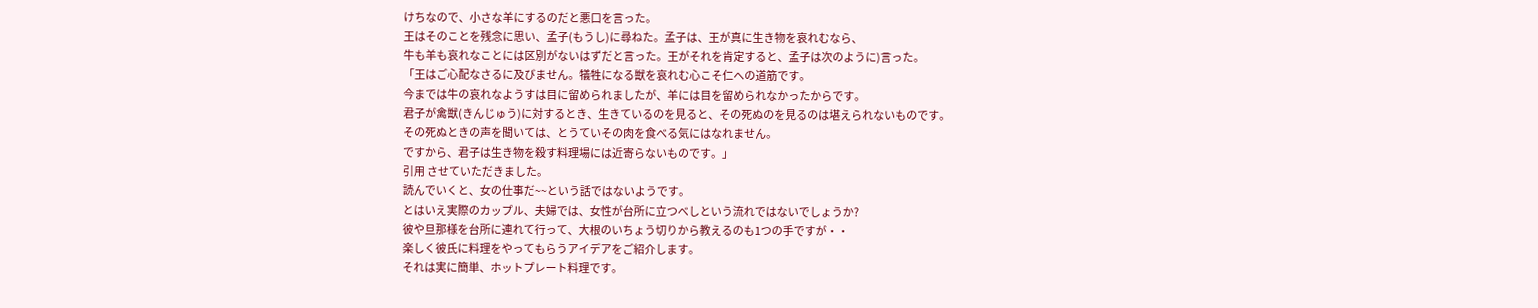けちなので、小さな羊にするのだと悪口を言った。
王はそのことを残念に思い、孟子(もうし)に尋ねた。孟子は、王が真に生き物を哀れむなら、
牛も羊も哀れなことには区別がないはずだと言った。王がそれを肯定すると、孟子は次のように)言った。
「王はご心配なさるに及びません。犠牲になる獣を哀れむ心こそ仁への道筋です。
今までは牛の哀れなようすは目に留められましたが、羊には目を留められなかったからです。
君子が禽獣(きんじゅう)に対するとき、生きているのを見ると、その死ぬのを見るのは堪えられないものです。
その死ぬときの声を聞いては、とうていその肉を食べる気にはなれません。
ですから、君子は生き物を殺す料理場には近寄らないものです。」
引用 させていただきました。
読んでいくと、女の仕事だ~~という話ではないようです。
とはいえ実際のカップル、夫婦では、女性が台所に立つべしという流れではないでしょうか?
彼や旦那様を台所に連れて行って、大根のいちょう切りから教えるのも1つの手ですが・・
楽しく彼氏に料理をやってもらうアイデアをご紹介します。
それは実に簡単、ホットプレート料理です。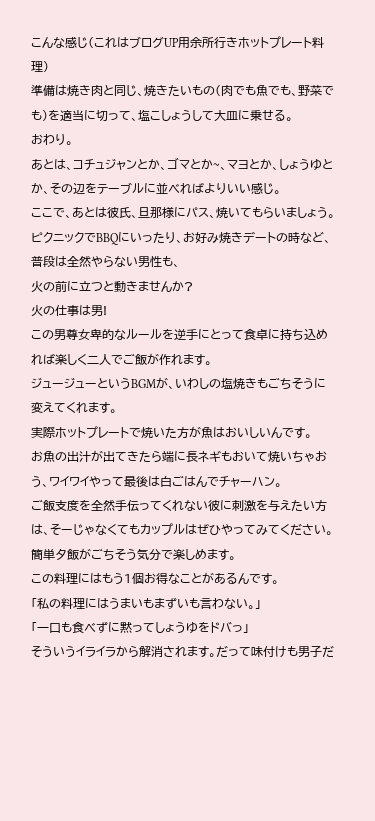こんな感じ(これはブログUP用余所行きホットプレート料理)
準備は焼き肉と同じ、焼きたいもの(肉でも魚でも、野菜でも)を適当に切って、塩こしょうして大皿に乗せる。
おわり。
あとは、コチュジャンとか、ゴマとか~、マヨとか、しょうゆとか、その辺をテーブルに並べればよりいい感じ。
ここで、あとは彼氏、旦那様にパス、焼いてもらいましょう。
ピクニックでBBQにいったり、お好み焼きデートの時など、普段は全然やらない男性も、
火の前に立つと動きませんか?
火の仕事は男!
この男尊女卑的なルールを逆手にとって食卓に持ち込めれば楽しく二人でご飯が作れます。
ジュージューというBGMが、いわしの塩焼きもごちそうに変えてくれます。
実際ホットプレートで焼いた方が魚はおいしいんです。
お魚の出汁が出てきたら端に長ネギもおいて焼いちゃおう、ワイワイやって最後は白ごはんでチャーハン。
ご飯支度を全然手伝ってくれない彼に刺激を与えたい方は、そーじゃなくてもカップルはぜひやってみてください。
簡単夕飯がごちそう気分で楽しめます。
この料理にはもう1個お得なことがあるんです。
「私の料理にはうまいもまずいも言わない。」
「一口も食べずに黙ってしょうゆをドバっ」
そういうイライラから解消されます。だって味付けも男子だ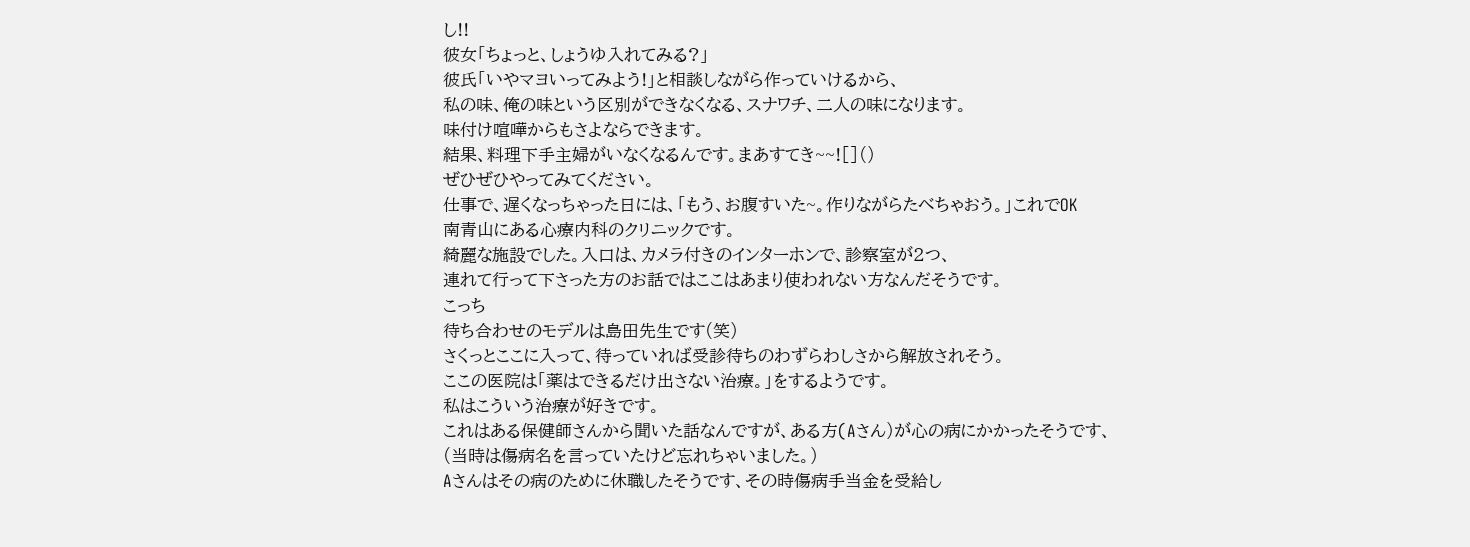し!!
彼女「ちょっと、しょうゆ入れてみる?」
彼氏「いやマヨいってみよう!」と相談しながら作っていけるから、
私の味、俺の味という区別ができなくなる、スナワチ、二人の味になります。
味付け喧嘩からもさよならできます。
結果、料理下手主婦がいなくなるんです。まあすてき~~![]()
ぜひぜひやってみてください。
仕事で、遅くなっちゃった日には、「もう、お腹すいた~。作りながらたべちゃおう。」これでOK
南青山にある心療内科のクリニックです。
綺麗な施設でした。入口は、カメラ付きのインターホンで、診察室が2つ、
連れて行って下さった方のお話ではここはあまり使われない方なんだそうです。
こっち
待ち合わせのモデルは島田先生です(笑)
さくっとここに入って、待っていれば受診待ちのわずらわしさから解放されそう。
ここの医院は「薬はできるだけ出さない治療。」をするようです。
私はこういう治療が好きです。
これはある保健師さんから聞いた話なんですが、ある方(Aさん)が心の病にかかったそうです、
(当時は傷病名を言っていたけど忘れちゃいました。)
Aさんはその病のために休職したそうです、その時傷病手当金を受給し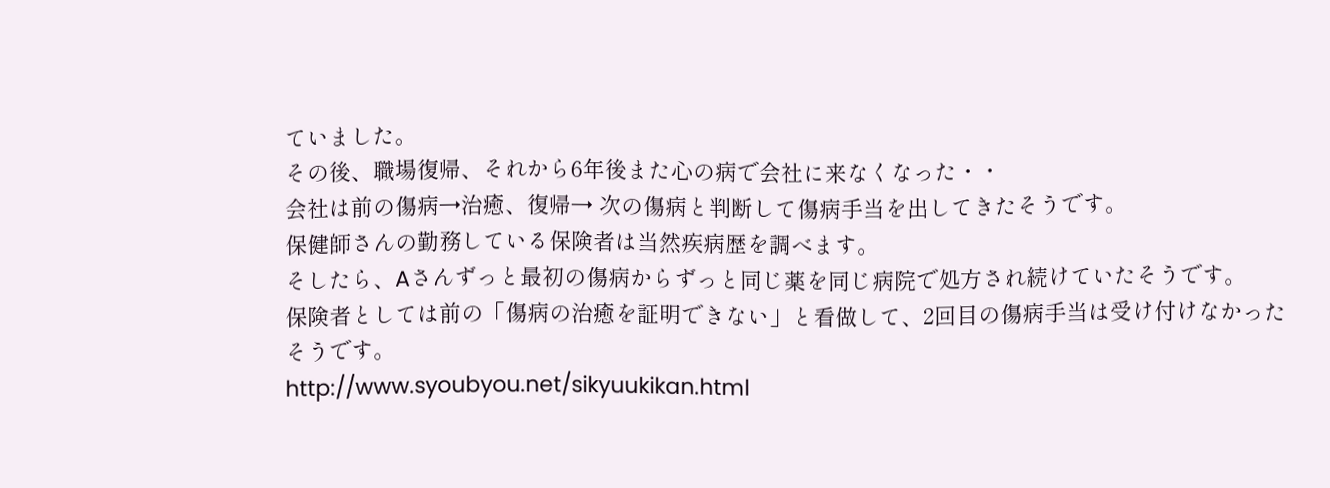ていました。
その後、職場復帰、それから6年後また心の病で会社に来なくなった・・
会社は前の傷病→治癒、復帰→ 次の傷病と判断して傷病手当を出してきたそうです。
保健師さんの勤務している保険者は当然疾病歴を調べます。
そしたら、Aさんずっと最初の傷病からずっと同じ薬を同じ病院で処方され続けていたそうです。
保険者としては前の「傷病の治癒を証明できない」と看做して、2回目の傷病手当は受け付けなかったそうです。
http://www.syoubyou.net/sikyuukikan.html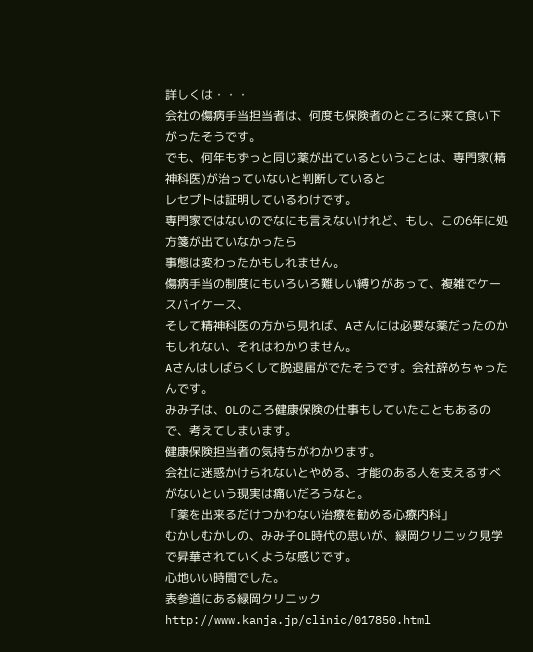詳しくは・・・
会社の傷病手当担当者は、何度も保険者のところに来て食い下がったそうです。
でも、何年もずっと同じ薬が出ているということは、専門家(精神科医)が治っていないと判断していると
レセプトは証明しているわけです。
専門家ではないのでなにも言えないけれど、もし、この6年に処方箋が出ていなかったら
事態は変わったかもしれません。
傷病手当の制度にもいろいろ難しい縛りがあって、複雑でケースバイケース、
そして精神科医の方から見れば、Aさんには必要な薬だったのかもしれない、それはわかりません。
Aさんはしばらくして脱退届がでたそうです。会社辞めちゃったんです。
みみ子は、OLのころ健康保険の仕事もしていたこともあるので、考えてしまいます。
健康保険担当者の気持ちがわかります。
会社に迷惑かけられないとやめる、才能のある人を支えるすべがないという現実は痛いだろうなと。
「薬を出来るだけつかわない治療を勧める心療内科」
むかしむかしの、みみ子OL時代の思いが、緑岡クリニック見学で昇華されていくような感じです。
心地いい時間でした。
表参道にある緑岡クリニック
http://www.kanja.jp/clinic/017850.html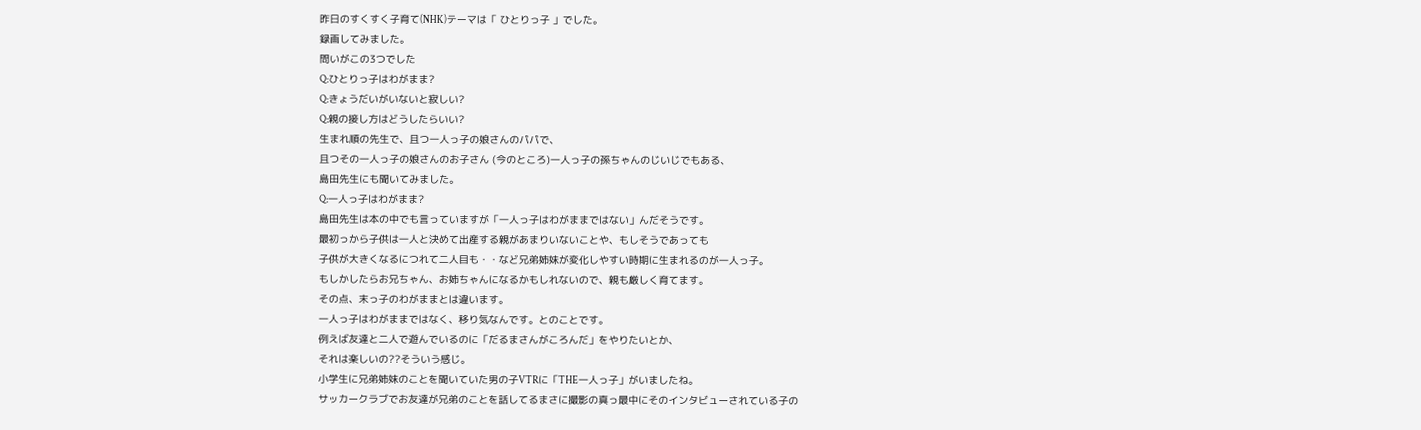昨日のすくすく子育て(NHK)テーマは「 ひとりっ子 」でした。
録画してみました。
問いがこの3つでした
Q:ひとりっ子はわがまま?
Q:きょうだいがいないと寂しい?
Q:親の接し方はどうしたらいい?
生まれ順の先生で、且つ一人っ子の娘さんのパパで、
且つその一人っ子の娘さんのお子さん (今のところ)一人っ子の孫ちゃんのじいじでもある、
島田先生にも聞いてみました。
Q:一人っ子はわがまま?
島田先生は本の中でも言っていますが「一人っ子はわがままではない」んだそうです。
最初っから子供は一人と決めて出産する親があまりいないことや、もしそうであっても
子供が大きくなるにつれて二人目も・・など兄弟姉妹が変化しやすい時期に生まれるのが一人っ子。
もしかしたらお兄ちゃん、お姉ちゃんになるかもしれないので、親も厳しく育てます。
その点、末っ子のわがままとは違います。
一人っ子はわがままではなく、移り気なんです。とのことです。
例えば友達と二人で遊んでいるのに「だるまさんがころんだ」をやりたいとか、
それは楽しいの??そういう感じ。
小学生に兄弟姉妹のことを聞いていた男の子VTRに「THE一人っ子」がいましたね。
サッカークラブでお友達が兄弟のことを話してるまさに撮影の真っ最中にそのインタビューされている子の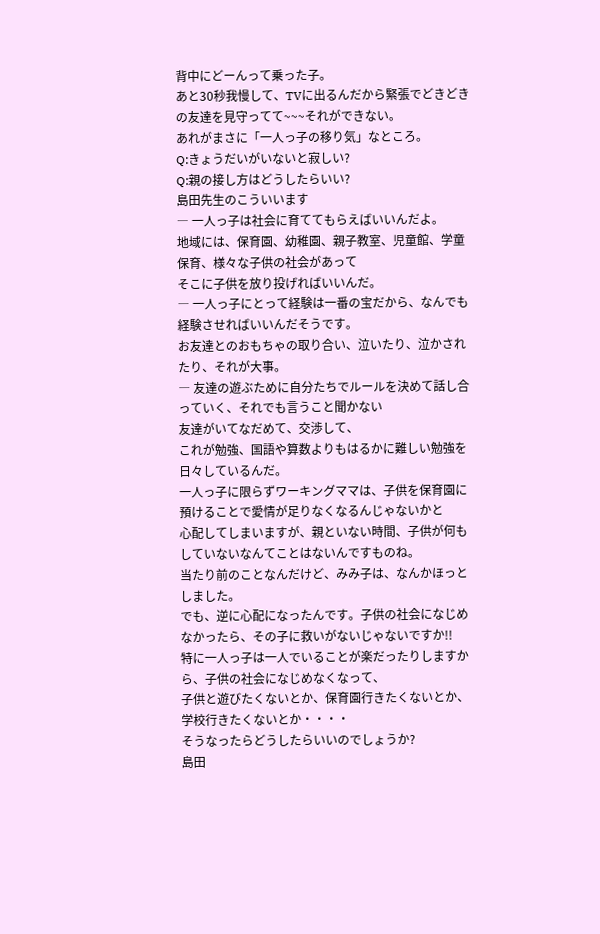背中にどーんって乗った子。
あと30秒我慢して、TVに出るんだから緊張でどきどきの友達を見守ってて~~~それができない。
あれがまさに「一人っ子の移り気」なところ。
Q:きょうだいがいないと寂しい?
Q:親の接し方はどうしたらいい?
島田先生のこういいます
― 一人っ子は社会に育ててもらえばいいんだよ。
地域には、保育園、幼稚園、親子教室、児童館、学童保育、様々な子供の社会があって
そこに子供を放り投げればいいんだ。
― 一人っ子にとって経験は一番の宝だから、なんでも経験させればいいんだそうです。
お友達とのおもちゃの取り合い、泣いたり、泣かされたり、それが大事。
― 友達の遊ぶために自分たちでルールを決めて話し合っていく、それでも言うこと聞かない
友達がいてなだめて、交渉して、
これが勉強、国語や算数よりもはるかに難しい勉強を日々しているんだ。
一人っ子に限らずワーキングママは、子供を保育園に預けることで愛情が足りなくなるんじゃないかと
心配してしまいますが、親といない時間、子供が何もしていないなんてことはないんですものね。
当たり前のことなんだけど、みみ子は、なんかほっとしました。
でも、逆に心配になったんです。子供の社会になじめなかったら、その子に救いがないじゃないですか!!
特に一人っ子は一人でいることが楽だったりしますから、子供の社会になじめなくなって、
子供と遊びたくないとか、保育園行きたくないとか、学校行きたくないとか・・・・
そうなったらどうしたらいいのでしょうか?
島田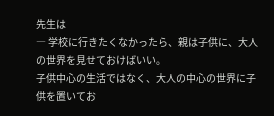先生は
― 学校に行きたくなかったら、親は子供に、大人の世界を見せておけばいい。
子供中心の生活ではなく、大人の中心の世界に子供を置いてお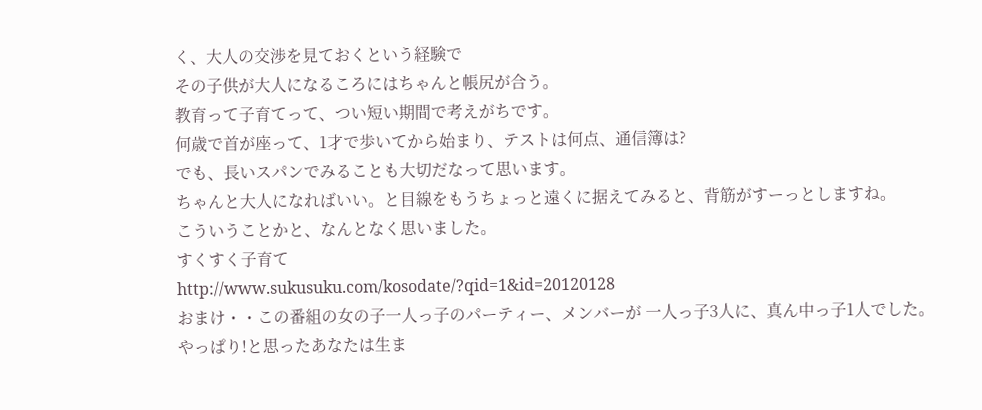く、大人の交渉を見ておくという経験で
その子供が大人になるころにはちゃんと帳尻が合う。
教育って子育てって、つい短い期間で考えがちです。
何歳で首が座って、1才で歩いてから始まり、テストは何点、通信簿は?
でも、長いスパンでみることも大切だなって思います。
ちゃんと大人になればいい。と目線をもうちょっと遠くに据えてみると、背筋がすーっとしますね。
こういうことかと、なんとなく思いました。
すくすく子育て
http://www.sukusuku.com/kosodate/?qid=1&id=20120128
おまけ・・この番組の女の子一人っ子のパーティー、メンバーが 一人っ子3人に、真ん中っ子1人でした。
やっぱり!と思ったあなたは生ま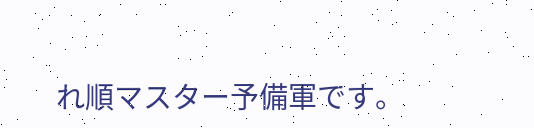れ順マスター予備軍です。